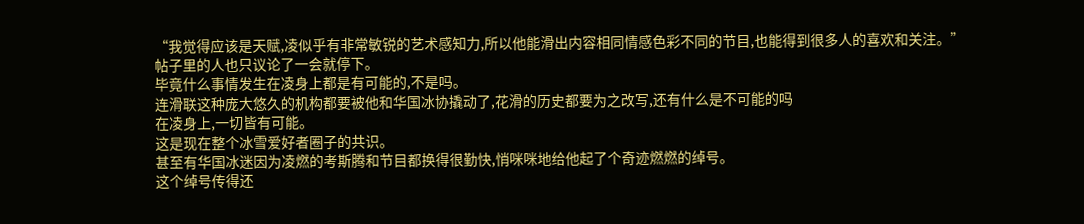“我觉得应该是天赋,凌似乎有非常敏锐的艺术感知力,所以他能滑出内容相同情感色彩不同的节目,也能得到很多人的喜欢和关注。”
帖子里的人也只议论了一会就停下。
毕竟什么事情发生在凌身上都是有可能的,不是吗。
连滑联这种庞大悠久的机构都要被他和华国冰协撬动了,花滑的历史都要为之改写,还有什么是不可能的吗
在凌身上,一切皆有可能。
这是现在整个冰雪爱好者圈子的共识。
甚至有华国冰迷因为凌燃的考斯腾和节目都换得很勤快,悄咪咪地给他起了个奇迹燃燃的绰号。
这个绰号传得还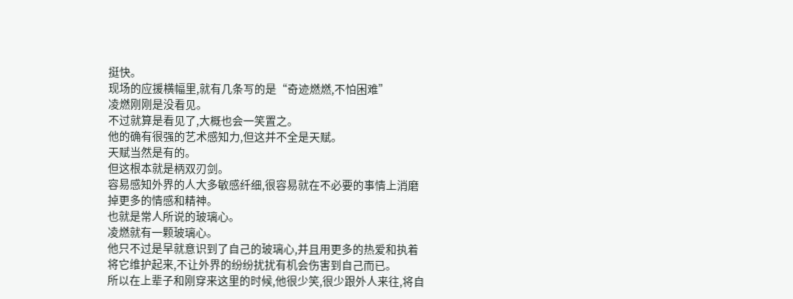挺快。
现场的应援横幅里,就有几条写的是“奇迹燃燃,不怕困难”
凌燃刚刚是没看见。
不过就算是看见了,大概也会一笑置之。
他的确有很强的艺术感知力,但这并不全是天赋。
天赋当然是有的。
但这根本就是柄双刃剑。
容易感知外界的人大多敏感纤细,很容易就在不必要的事情上消磨掉更多的情感和精神。
也就是常人所说的玻璃心。
凌燃就有一颗玻璃心。
他只不过是早就意识到了自己的玻璃心,并且用更多的热爱和执着将它维护起来,不让外界的纷纷扰扰有机会伤害到自己而已。
所以在上辈子和刚穿来这里的时候,他很少笑,很少跟外人来往,将自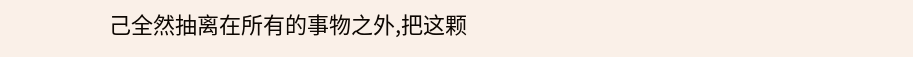己全然抽离在所有的事物之外,把这颗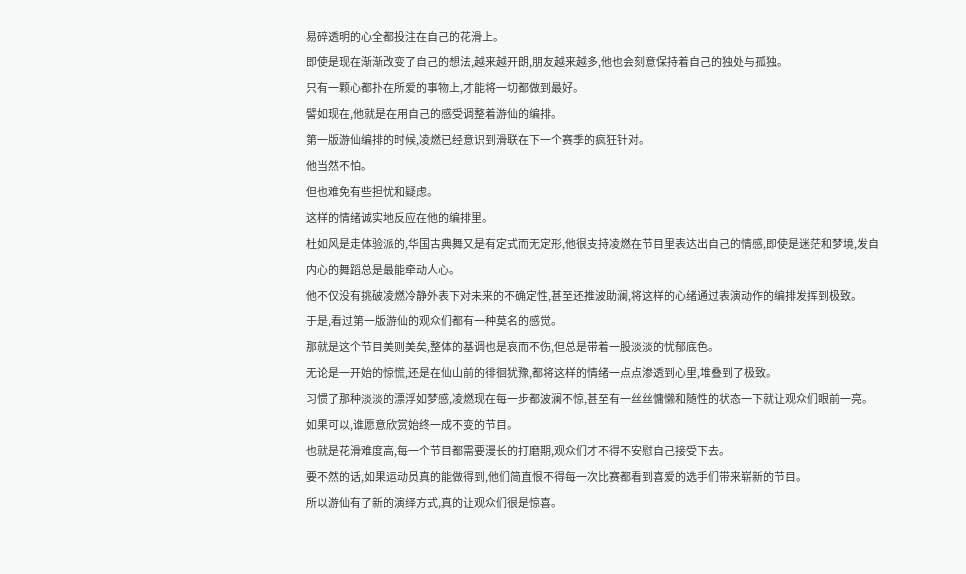易碎透明的心全都投注在自己的花滑上。
即使是现在渐渐改变了自己的想法,越来越开朗,朋友越来越多,他也会刻意保持着自己的独处与孤独。
只有一颗心都扑在所爱的事物上,才能将一切都做到最好。
譬如现在,他就是在用自己的感受调整着游仙的编排。
第一版游仙编排的时候,凌燃已经意识到滑联在下一个赛季的疯狂针对。
他当然不怕。
但也难免有些担忧和疑虑。
这样的情绪诚实地反应在他的编排里。
杜如风是走体验派的,华国古典舞又是有定式而无定形,他很支持凌燃在节目里表达出自己的情感,即使是迷茫和梦境,发自内心的舞蹈总是最能牵动人心。
他不仅没有挑破凌燃冷静外表下对未来的不确定性,甚至还推波助澜,将这样的心绪通过表演动作的编排发挥到极致。
于是,看过第一版游仙的观众们都有一种莫名的感觉。
那就是这个节目美则美矣,整体的基调也是哀而不伤,但总是带着一股淡淡的忧郁底色。
无论是一开始的惊慌,还是在仙山前的徘徊犹豫,都将这样的情绪一点点渗透到心里,堆叠到了极致。
习惯了那种淡淡的漂浮如梦感,凌燃现在每一步都波澜不惊,甚至有一丝丝慵懒和随性的状态一下就让观众们眼前一亮。
如果可以,谁愿意欣赏始终一成不变的节目。
也就是花滑难度高,每一个节目都需要漫长的打磨期,观众们才不得不安慰自己接受下去。
要不然的话,如果运动员真的能做得到,他们简直恨不得每一次比赛都看到喜爱的选手们带来崭新的节目。
所以游仙有了新的演绎方式,真的让观众们很是惊喜。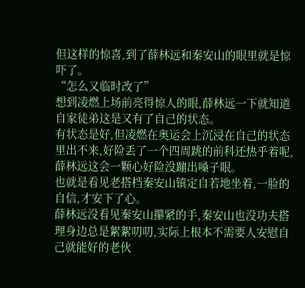但这样的惊喜,到了薛林远和秦安山的眼里就是惊吓了。
“怎么又临时改了”
想到凌燃上场前亮得惊人的眼,薛林远一下就知道自家徒弟这是又有了自己的状态。
有状态是好,但凌燃在奥运会上沉浸在自己的状态里出不来,好险丢了一个四周跳的前科还热乎着呢,薛林远这会一颗心好险没蹦出嗓子眼。
也就是看见老搭档秦安山镇定自若地坐着,一脸的自信,才安下了心。
薛林远没看见秦安山攥紧的手,秦安山也没功夫搭理身边总是絮絮叨叨,实际上根本不需要人安慰自己就能好的老伙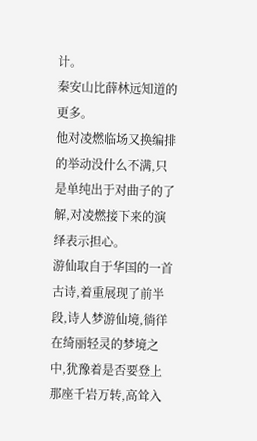计。
秦安山比薛林远知道的更多。
他对凌燃临场又换编排的举动没什么不满,只是单纯出于对曲子的了解,对凌燃接下来的演绎表示担心。
游仙取自于华国的一首古诗,着重展现了前半段,诗人梦游仙境,徜徉在绮丽轻灵的梦境之中,犹豫着是否要登上那座千岩万转,高耸入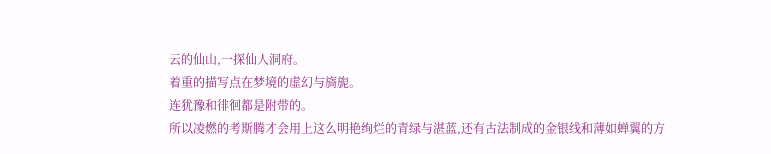云的仙山,一探仙人洞府。
着重的描写点在梦境的虚幻与旖旎。
连犹豫和徘徊都是附带的。
所以凌燃的考斯腾才会用上这么明艳绚烂的青绿与湛蓝,还有古法制成的金银线和薄如蝉翼的方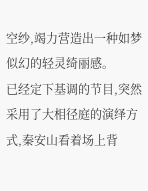空纱,竭力营造出一种如梦似幻的轻灵绮丽感。
已经定下基调的节目,突然采用了大相径庭的演绎方式,秦安山看着场上背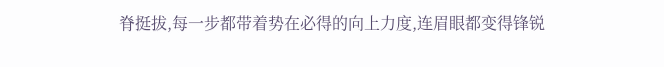脊挺拔,每一步都带着势在必得的向上力度,连眉眼都变得锋锐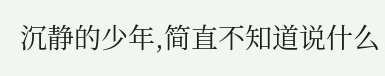沉静的少年,简直不知道说什么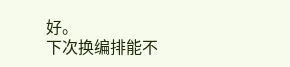好。
下次换编排能不